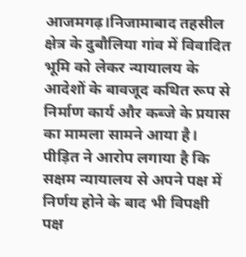आजमगढ़।निजामाबाद तहसील क्षेत्र के दुबौलिया गांव में विवादित भूमि को लेकर न्यायालय के आदेशों के बावजूद कथित रूप से निर्माण कार्य और कब्जे के प्रयास का मामला सामने आया है। पीड़ित ने आरोप लगाया है कि सक्षम न्यायालय से अपने पक्ष में निर्णय होने के बाद भी विपक्षी पक्ष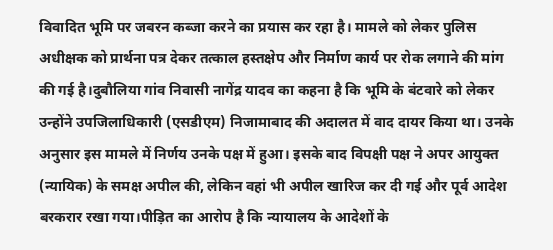विवादित भूमि पर जबरन कब्जा करने का प्रयास कर रहा है। मामले को लेकर पुलिस अधीक्षक को प्रार्थना पत्र देकर तत्काल हस्तक्षेप और निर्माण कार्य पर रोक लगाने की मांग की गई है।दुबौलिया गांव निवासी नागेंद्र यादव का कहना है कि भूमि के बंटवारे को लेकर उन्होंने उपजिलाधिकारी (एसडीएम) निजामाबाद की अदालत में वाद दायर किया था। उनके अनुसार इस मामले में निर्णय उनके पक्ष में हुआ। इसके बाद विपक्षी पक्ष ने अपर आयुक्त (न्यायिक) के समक्ष अपील की, लेकिन वहां भी अपील खारिज कर दी गई और पूर्व आदेश बरकरार रखा गया।पीड़ित का आरोप है कि न्यायालय के आदेशों के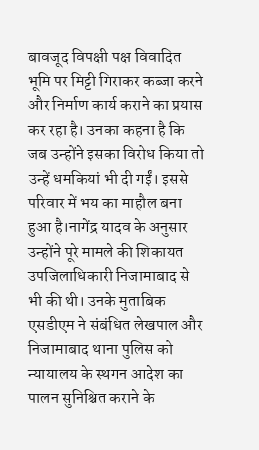बावजूद विपक्षी पक्ष विवादित भूमि पर मिट्टी गिराकर कब्जा करने और निर्माण कार्य कराने का प्रयास कर रहा है। उनका कहना है कि जब उन्होंने इसका विरोध किया तो उन्हें धमकियां भी दी गईं। इससे परिवार में भय का माहौल बना हुआ है।नागेंद्र यादव के अनुसार उन्होंने पूरे मामले की शिकायत उपजिलाधिकारी निजामाबाद से भी की थी। उनके मुताबिक एसडीएम ने संबंधित लेखपाल और निजामाबाद थाना पुलिस को न्यायालय के स्थगन आदेश का पालन सुनिश्चित कराने के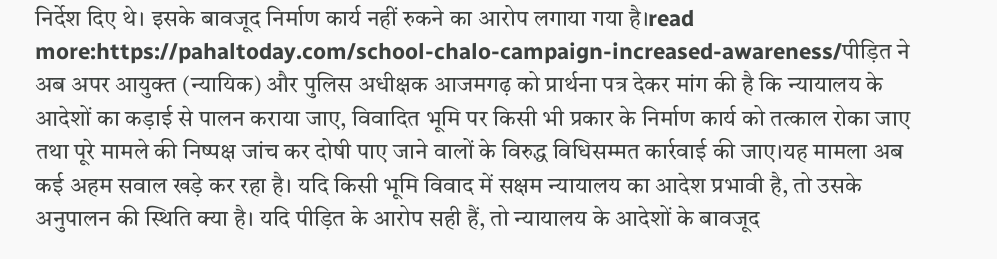निर्देश दिए थे। इसके बावजूद निर्माण कार्य नहीं रुकने का आरोप लगाया गया है।read more:https://pahaltoday.com/school-chalo-campaign-increased-awareness/पीड़ित ने अब अपर आयुक्त (न्यायिक) और पुलिस अधीक्षक आजमगढ़ को प्रार्थना पत्र देकर मांग की है कि न्यायालय के आदेशों का कड़ाई से पालन कराया जाए, विवादित भूमि पर किसी भी प्रकार के निर्माण कार्य को तत्काल रोका जाए तथा पूरे मामले की निष्पक्ष जांच कर दोषी पाए जाने वालों के विरुद्ध विधिसम्मत कार्रवाई की जाए।यह मामला अब कई अहम सवाल खड़े कर रहा है। यदि किसी भूमि विवाद में सक्षम न्यायालय का आदेश प्रभावी है, तो उसके अनुपालन की स्थिति क्या है। यदि पीड़ित के आरोप सही हैं, तो न्यायालय के आदेशों के बावजूद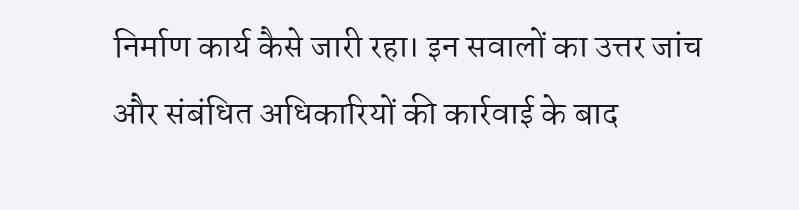निर्माण कार्य कैसे जारी रहा। इन सवालों का उत्तर जांच और संबंधित अधिकारियों की कार्रवाई के बाद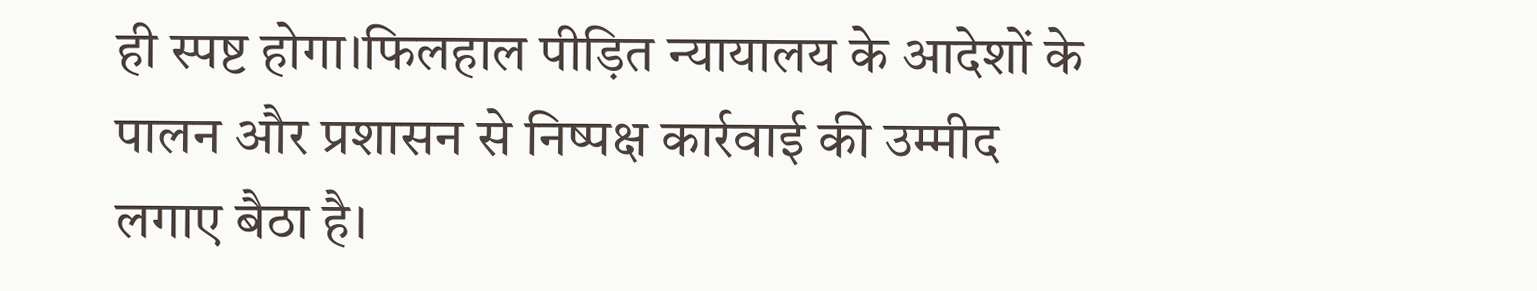ही स्पष्ट होगा।फिलहाल पीड़ित न्यायालय के आदेशों के पालन और प्रशासन से निष्पक्ष कार्रवाई की उम्मीद लगाए बैठा है।